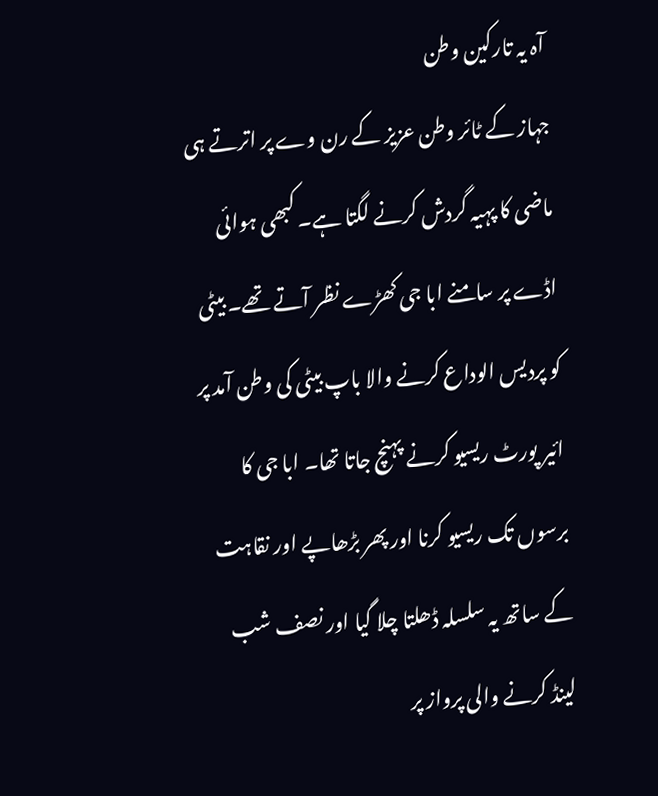آہ یہ تارکین وطن
جہاز کے ٹائر وطن عزیز کے رن وے پر اترتے ہی ماضی کا پہیہ گردش کرنے لگتا ہے۔ کبھی ہوائی اڈے پر سامنے ابا جی کھڑے نظر آتے تھے۔ بیٹی کو پردیس الوداع کرنے والا باپ بیٹی کی وطن آمد پر ائیر پورٹ ریسیو کرنے پہنچ جاتا تھا۔ ابا جی کا برسوں تک ریسیو کرنا اور پھر بڑھاپے اور نقاہت کے ساتھ یہ سلسلہ ڈھلتا چلا گیا اور نصف شب لینڈ کرنے والی پرواز پر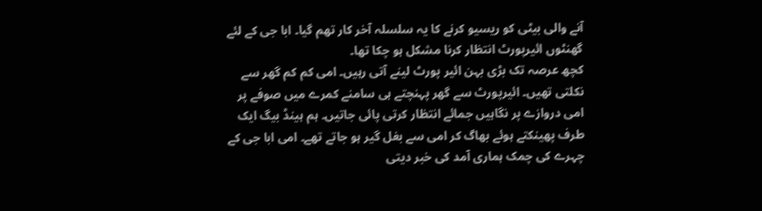آنے والی بیٹی کو ریسیو کرنے کا یہ سلسلہ آخر کار تھم گیا۔ ابا جی کے لئے گھنٹوں ائیرپورٹ انتظار کرنا مشکل ہو چکا تھا۔
کچھ عرصہ تک بڑی بہن ائیر پورٹ لینے آتی رہیں۔ امی کم کم گھر سے نکلتی تھیں۔ ائیرپورٹ سے گھر پہنچتے ہی سامنے کمرے میں صوفے پر امی دروازے پر نگاہیں جمائے انتظار کرتی پائی جاتیں۔ ہم ہینڈ بیگ ایک طرف پھینکتے ہوئے بھاگ کر امی سے بغل گیر ہو جاتے تھے۔ امی ابا جی کے چہرے کی چمک ہماری آمد کی خبر دیتی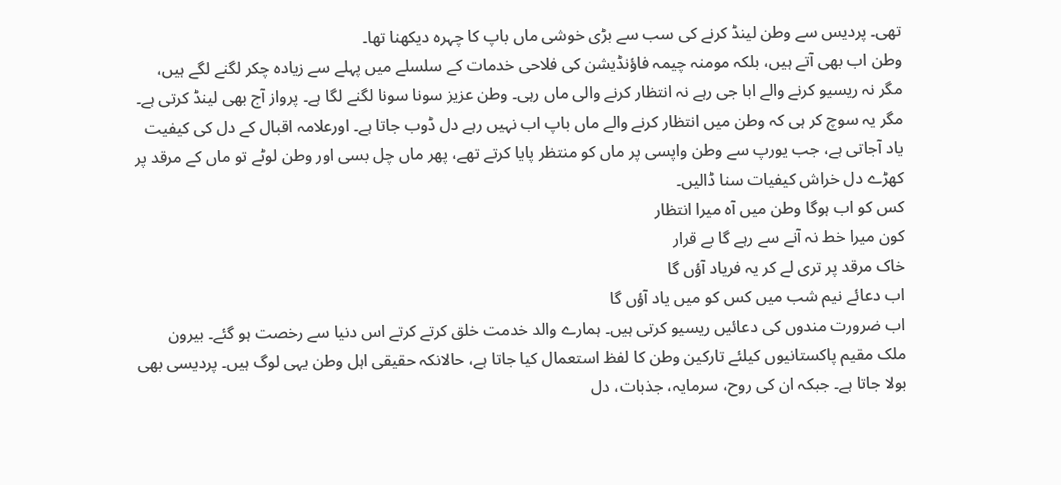تھی۔ پردیس سے وطن لینڈ کرنے کی سب سے بڑی خوشی ماں باپ کا چہرہ دیکھنا تھا۔
وطن اب بھی آتے ہیں، بلکہ مومنہ چیمہ فاؤنڈیشن کی فلاحی خدمات کے سلسلے میں پہلے سے زیادہ چکر لگنے لگے ہیں، مگر نہ ریسیو کرنے والے ابا جی رہے نہ انتظار کرنے والی ماں رہی۔ وطن عزیز سونا سونا لگنے لگا ہے۔ پرواز آج بھی لینڈ کرتی ہے۔ مگر یہ سوچ کر ہی کہ وطن میں انتظار کرنے والے ماں باپ اب نہیں رہے دل ڈوب جاتا ہے۔ اورعلامہ اقبال کے دل کی کیفیت یاد آجاتی ہے، جب یورپ سے وطن واپسی پر ماں کو منتظر پایا کرتے تھے، پھر ماں چل بسی اور وطن لوٹے تو ماں کے مرقد پر کھڑے دل خراش کیفیات سنا ڈالیں۔
کس کو اب ہوگا وطن میں آہ میرا انتظار
کون میرا خط نہ آنے سے رہے گا بے قرار
خاک مرقد پر تری لے کر یہ فریاد آؤں گا
اب دعائے نیم شب میں کس کو میں یاد آؤں گا
اب ضرورت مندوں کی دعائیں ریسیو کرتی ہیں۔ ہمارے والد خدمت خلق کرتے کرتے اس دنیا سے رخصت ہو گئے۔ بیرون ملک مقیم پاکستانیوں کیلئے تارکین وطن کا لفظ استعمال کیا جاتا ہے، حالانکہ حقیقی اہل وطن یہی لوگ ہیں۔ پردیسی بھی بولا جاتا ہے۔ جبکہ ان کی روح، سرمایہ، جذبات، دل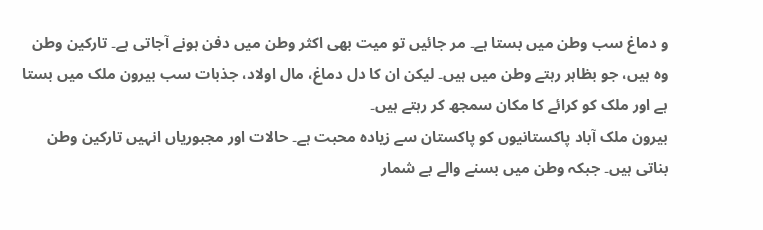و دماغ سب وطن میں بستا ہے۔ مر جائیں تو میت بھی اکثر وطن میں دفن ہونے آجاتی ہے۔ تارکین وطن وہ ہیں، جو بظاہر رہتے وطن میں ہیں۔ لیکن ان کا دل دماغ، مال اولاد، جذبات سب بیرون ملک میں بستا ہے اور ملک کو کرائے کا مکان سمجھ کر رہتے ہیں۔
بیرون ملک آباد پاکستانیوں کو پاکستان سے زیادہ محبت ہے۔ حالات اور مجبوریاں انہیں تارکین وطن بناتی ہیں۔ جبکہ وطن میں بسنے والے بے شمار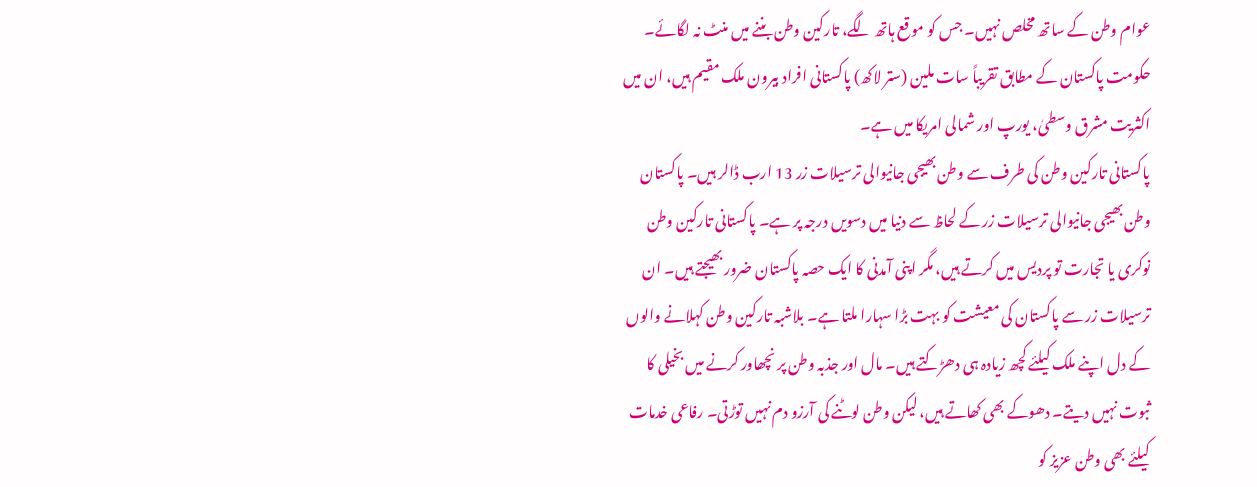عوام وطن کے ساتھ مخلص نہیں۔ جس کو موقع ہاتھ لگے، تارکین وطن بننے میں منٹ نہ لگائے۔ حکومت پاکستان کے مطابق تقریباً سات ملین (ستر لاکھ) پاکستانی افراد بیرون ملک مقیم ہیں، ان میں اکثریت مشرق وسطیٰ، یورپ اور شمالی امریکا میں ہے۔
پاکستانی تارکین وطن کی طرف سے وطن بھیجی جانیوالی ترسیلات زر 13 ارب ڈالر ہیں۔ پاکستان وطن بھیجی جانیوالی ترسیلات زر کے لحاظ سے دنیا میں دسویں درجہ پر ہے۔ پاکستانی تارکین وطن نوکری یا تجارت تو پردیس میں کرتے ہیں، مگر اپنی آمدنی کا ایک حصہ پاکستان ضرور بھیجتے ہیں۔ ان ترسیلات زر سے پاکستان کی معیشت کو بہت بڑا سہارا ملتا ہے۔ بلاشبہ تارکین وطن کہلانے والوں کے دل اپنے ملک کیلئے کچھ زیادہ ہی دھڑکتے ہیں۔ مال اور جذبہ وطن پر نچھاور کرنے میں بخیلی کا ثبوت نہیں دیتے۔ دھوکے بھی کھاتے ہیں، لیکن وطن لوٹنے کی آرزو دم نہیں توڑتی۔ رفاعی خدمات کیلئے بھی وطن عزیز کو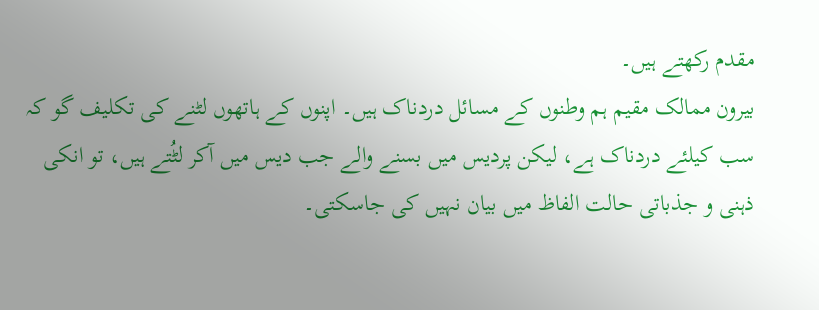مقدم رکھتے ہیں۔
بیرون ممالک مقیم ہم وطنوں کے مسائل دردناک ہیں۔ اپنوں کے ہاتھوں لٹنے کی تکلیف گو کہ سب کیلئے دردناک ہے، لیکن پردیس میں بسنے والے جب دیس میں آکر لٹُتے ہیں، تو انکی ذہنی و جذباتی حالت الفاظ میں بیان نہیں کی جاسکتی۔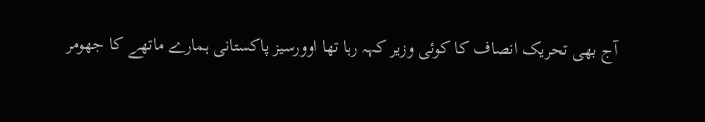آج بھی تحریک انصاف کا کوئی وزیر کہہ رہا تھا اوورسیز پاکستانی ہمارے ماتھے کا جھومر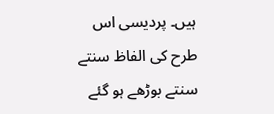ہیں۔ پردیسی اس طرح کی الفاظ سنتے سنتے بوڑھے ہو گئے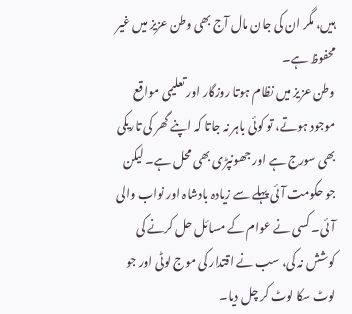ہیں، مگر ان کی جان مال آج بھی وطن عزیز میں غیر محفوظ ہے۔
وطن عزیز میں نظام ہوتا روزگار اور تعلیمی مواقع موجود ہوتے، تو کوئی باہر نہ جاتا کہ اپنے گھر کی تاریکی بھی سورج ہے اور جھونپڑی بھی محل ہے۔ لیکن جو حکومت آئی پہلے سے زیادہ بادشاہ اور نواب والی آئی۔ کسی نے عوام کے مسائل حل کرنے کی کوشش نہ کی، سب نے اقتدار کی موج لوٹی اور جو لوٹ سکا لوٹ کر چل دیا۔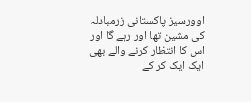اوورسیز پاکستانی زرمبادلہ کی مشین تھا اور رہے گا اور اس کا انتظار کرنے والے بھی ایک ایک کر کے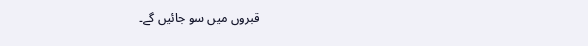قبروں میں سو جائیں گے۔